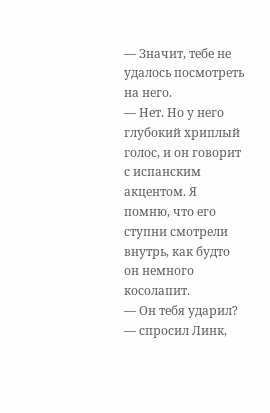— Значит, тебе не удалось посмотреть на него.
— Нет. Но у него глубокий хриплый голос, и он говорит с испанским акцентом. Я помню, что его ступни смотрели внутрь, как будто он немного косолапит.
— Он тебя ударил? — спросил Линк,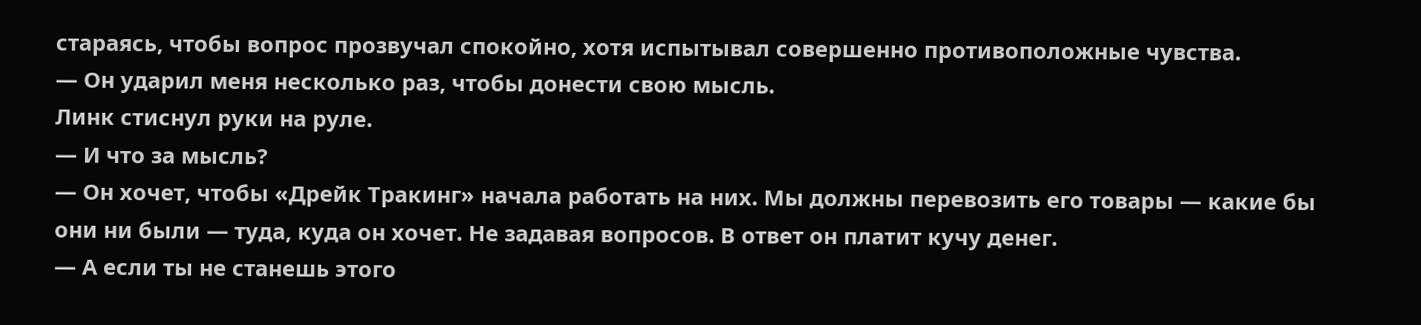стараясь, чтобы вопрос прозвучал спокойно, хотя испытывал совершенно противоположные чувства.
— Он ударил меня несколько раз, чтобы донести свою мысль.
Линк стиснул руки на руле.
— И что за мысль?
— Он хочет, чтобы «Дрейк Тракинг» начала работать на них. Мы должны перевозить его товары — какие бы они ни были — туда, куда он хочет. Не задавая вопросов. В ответ он платит кучу денег.
— А если ты не станешь этого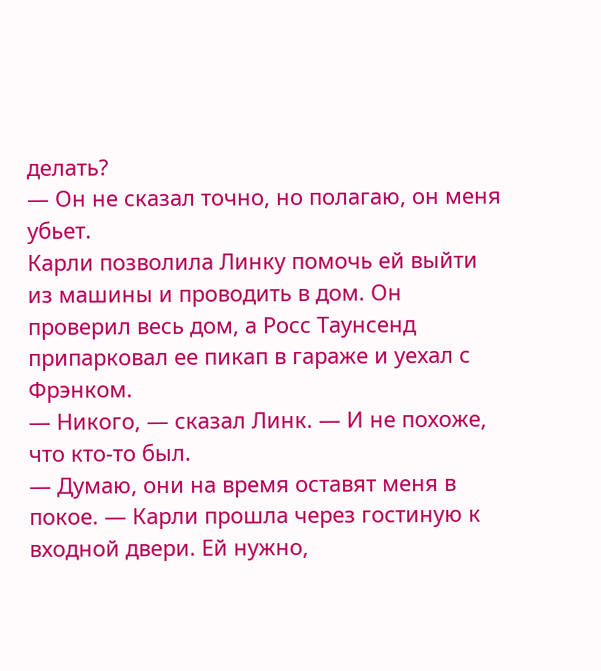делать?
— Он не сказал точно, но полагаю, он меня убьет.
Карли позволила Линку помочь ей выйти из машины и проводить в дом. Он проверил весь дом, а Росс Таунсенд припарковал ее пикап в гараже и уехал с Фрэнком.
— Никого, — сказал Линк. — И не похоже, что кто-то был.
— Думаю, они на время оставят меня в покое. — Карли прошла через гостиную к входной двери. Ей нужно,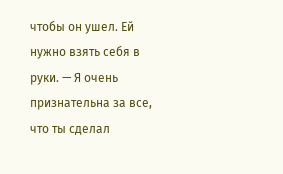чтобы он ушел. Ей нужно взять себя в руки. — Я очень признательна за все, что ты сделал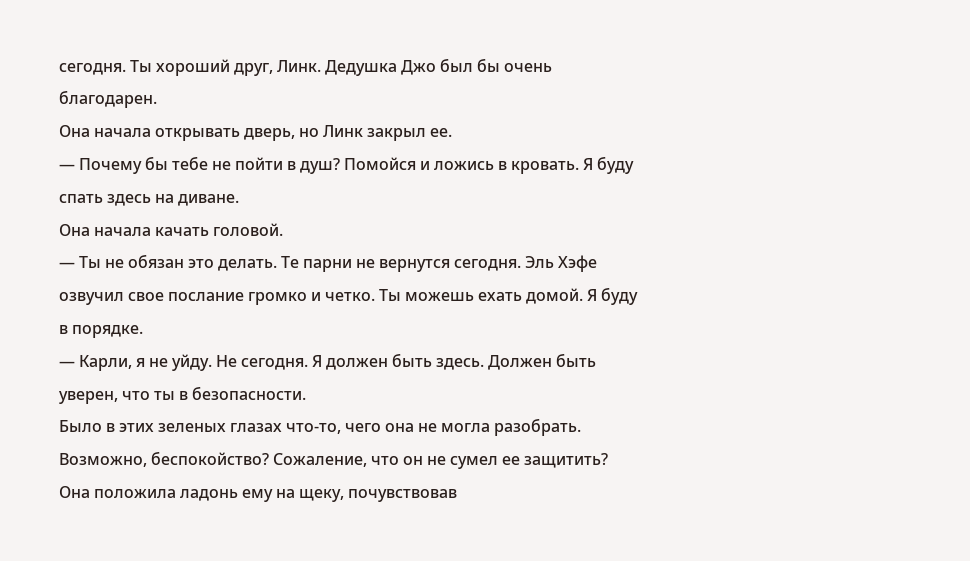сегодня. Ты хороший друг, Линк. Дедушка Джо был бы очень благодарен.
Она начала открывать дверь, но Линк закрыл ее.
— Почему бы тебе не пойти в душ? Помойся и ложись в кровать. Я буду спать здесь на диване.
Она начала качать головой.
— Ты не обязан это делать. Те парни не вернутся сегодня. Эль Хэфе озвучил свое послание громко и четко. Ты можешь ехать домой. Я буду в порядке.
— Карли, я не уйду. Не сегодня. Я должен быть здесь. Должен быть уверен, что ты в безопасности.
Было в этих зеленых глазах что-то, чего она не могла разобрать. Возможно, беспокойство? Сожаление, что он не сумел ее защитить?
Она положила ладонь ему на щеку, почувствовав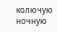колючую ночную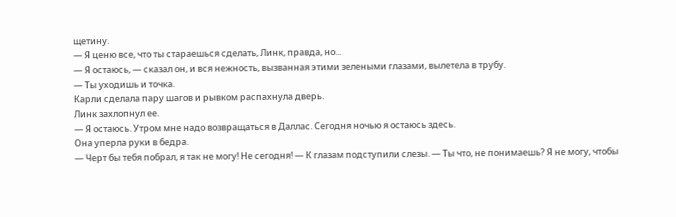щетину.
— Я ценю все, что ты стараешься сделать, Линк, правда, но...
— Я остаюсь, — сказал он, и вся нежность, вызванная этими зелеными глазами, вылетела в трубу.
— Ты уходишь и точка.
Карли сделала пару шагов и рывком распахнула дверь.
Линк захлопнул ее.
— Я остаюсь. Утром мне надо возвращаться в Даллас. Сегодня ночью я остаюсь здесь.
Она уперла руки в бедра.
— Черт бы тебя побрал, я так не могу! Не сегодня! — К глазам подступили слезы. — Ты что, не понимаешь? Я не могу, чтобы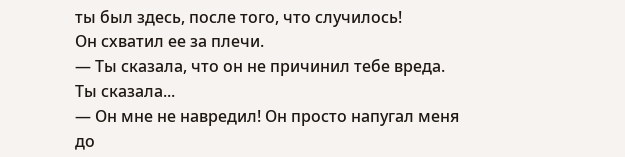ты был здесь, после того, что случилось!
Он схватил ее за плечи.
— Ты сказала, что он не причинил тебе вреда. Ты сказала...
— Он мне не навредил! Он просто напугал меня до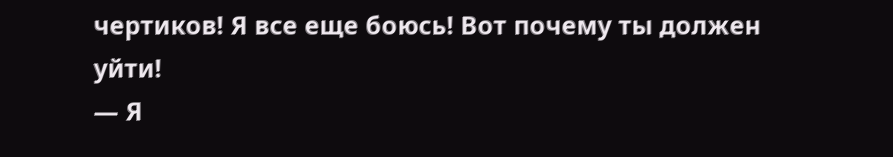чертиков! Я все еще боюсь! Вот почему ты должен уйти!
— Я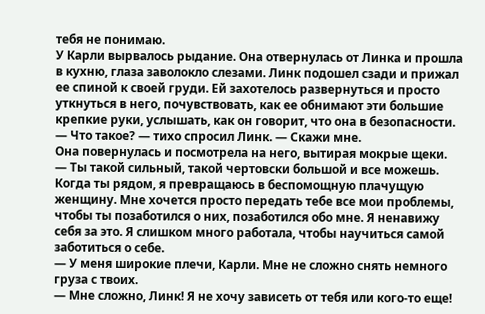тебя не понимаю.
У Карли вырвалось рыдание. Она отвернулась от Линка и прошла в кухню, глаза заволокло слезами. Линк подошел сзади и прижал ее спиной к своей груди. Ей захотелось развернуться и просто уткнуться в него, почувствовать, как ее обнимают эти большие крепкие руки, услышать, как он говорит, что она в безопасности.
— Что такое? — тихо спросил Линк. — Скажи мне.
Она повернулась и посмотрела на него, вытирая мокрые щеки.
— Ты такой сильный, такой чертовски большой и все можешь. Когда ты рядом, я превращаюсь в беспомощную плачущую женщину. Мне хочется просто передать тебе все мои проблемы, чтобы ты позаботился о них, позаботился обо мне. Я ненавижу себя за это. Я слишком много работала, чтобы научиться самой заботиться о себе.
— У меня широкие плечи, Карли. Мне не сложно снять немного груза с твоих.
— Мне сложно, Линк! Я не хочу зависеть от тебя или кого-то еще!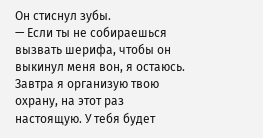Он стиснул зубы.
— Если ты не собираешься вызвать шерифа, чтобы он выкинул меня вон, я остаюсь. Завтра я организую твою охрану, на этот раз настоящую. У тебя будет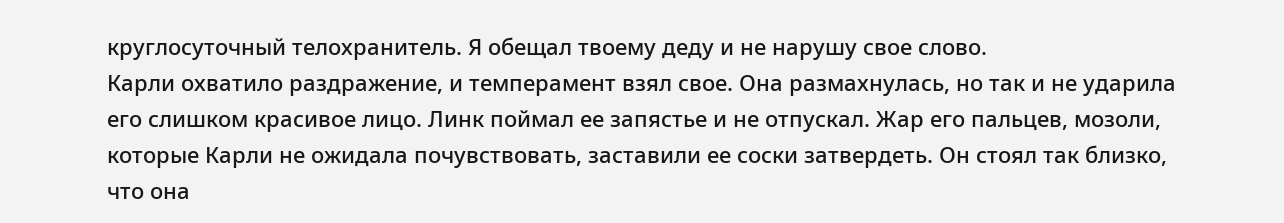круглосуточный телохранитель. Я обещал твоему деду и не нарушу свое слово.
Карли охватило раздражение, и темперамент взял свое. Она размахнулась, но так и не ударила его слишком красивое лицо. Линк поймал ее запястье и не отпускал. Жар его пальцев, мозоли, которые Карли не ожидала почувствовать, заставили ее соски затвердеть. Он стоял так близко, что она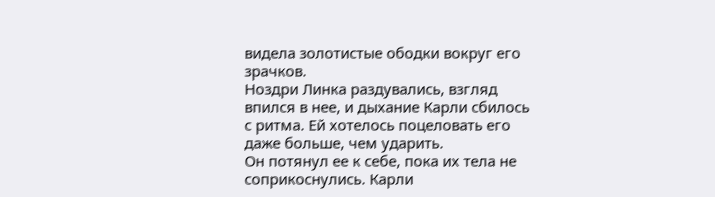видела золотистые ободки вокруг его зрачков.
Ноздри Линка раздувались, взгляд впился в нее, и дыхание Карли сбилось с ритма. Ей хотелось поцеловать его даже больше, чем ударить.
Он потянул ее к себе, пока их тела не соприкоснулись. Карли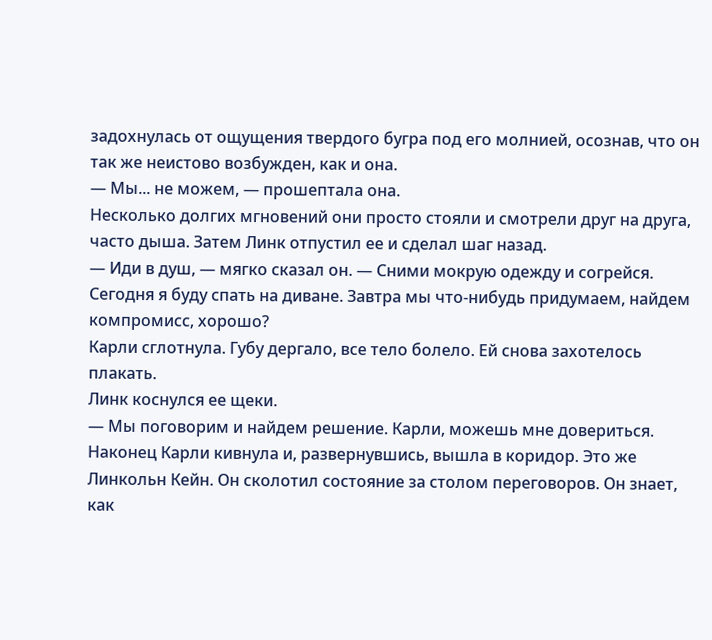задохнулась от ощущения твердого бугра под его молнией, осознав, что он так же неистово возбужден, как и она.
— Мы... не можем, — прошептала она.
Несколько долгих мгновений они просто стояли и смотрели друг на друга, часто дыша. Затем Линк отпустил ее и сделал шаг назад.
— Иди в душ, — мягко сказал он. — Сними мокрую одежду и согрейся. Сегодня я буду спать на диване. Завтра мы что-нибудь придумаем, найдем компромисс, хорошо?
Карли сглотнула. Губу дергало, все тело болело. Ей снова захотелось плакать.
Линк коснулся ее щеки.
— Мы поговорим и найдем решение. Карли, можешь мне довериться.
Наконец Карли кивнула и, развернувшись, вышла в коридор. Это же Линкольн Кейн. Он сколотил состояние за столом переговоров. Он знает, как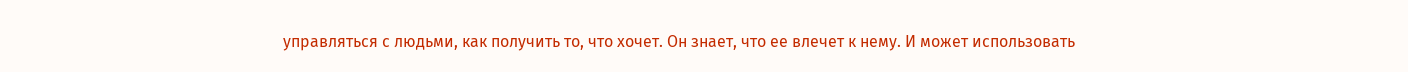управляться с людьми, как получить то, что хочет. Он знает, что ее влечет к нему. И может использовать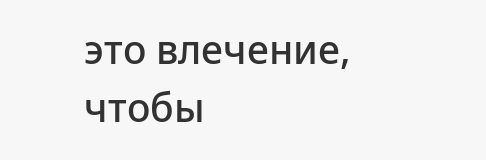это влечение, чтобы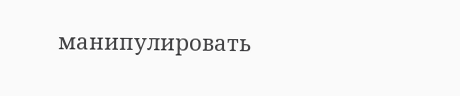манипулировать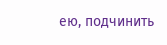ею, подчинить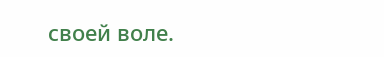своей воле.